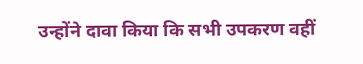उन्होंने दावा किया कि सभी उपकरण वहीं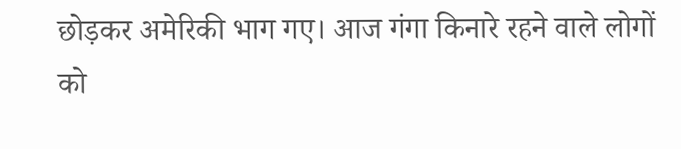छोड़कर अमेरिकी भाग गए। आज गंगा किनारे रहने वाले लोगों को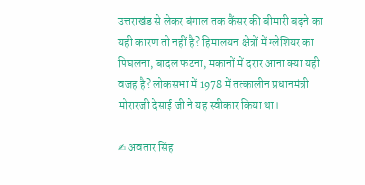उत्तराखंड से लेकर बंगाल तक कैंसर की बीमारी बढ़ने का यही कारण तो नहीं है? हिमालयन क्षेत्रों में ग्लेशियर का पिघलना, बादल फटना, मकानों में दरार आना क्या यही वजह है? लोकसभा में 1978 में तत्कालीन प्रधानमंत्री मोरारजी देसाई जी ने यह स्वीकार किया था।

✍ अवतार सिंह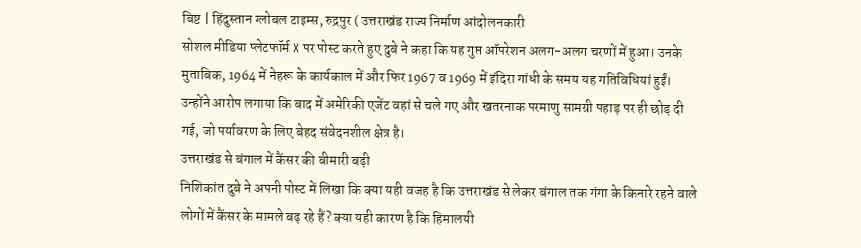बिष्ट | हिंदुस्तान ग्लोबल टाइम्स, रुद्रपुर ( उत्तराखंड राज्य निर्माण आंदोलनकारी
सोशल मीडिया प्लेटफॉर्म X पर पोस्ट करते हुए दुबे ने कहा कि यह गुप्त ऑपरेशन अलग-अलग चरणों में हुआ। उनके मुताबिक, 1964 में नेहरू के कार्यकाल में और फिर 1967 व 1969 में इंदिरा गांधी के समय यह गतिविधियां हुईं। उन्होंने आरोप लगाया कि बाद में अमेरिकी एजेंट वहां से चले गए और खतरनाक परमाणु सामग्री पहाड़ पर ही छोड़ दी गई, जो पर्यावरण के लिए बेहद संवेदनशील क्षेत्र है।
उत्तराखंड से बंगाल में कैंसर की बीमारी बढ़ी
निशिकांत दुबे ने अपनी पोस्ट में लिखा कि क्या यही वजह है कि उत्तराखंड से लेकर बंगाल तक गंगा के किनारे रहने वाले लोगों में कैंसर के मामले बढ़ रहे हैं? क्या यही कारण है कि हिमालयी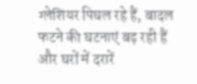ग्लेशियर पिघल रहे हैं, बादल फटने की घटनाएं बढ़ रही हैं और घरों में दरारें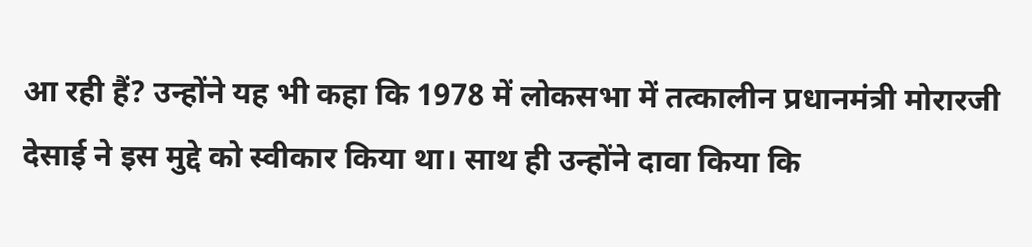आ रही हैं? उन्होंने यह भी कहा कि 1978 में लोकसभा में तत्कालीन प्रधानमंत्री मोरारजी देसाई ने इस मुद्दे को स्वीकार किया था। साथ ही उन्होंने दावा किया कि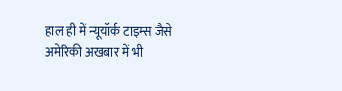हाल ही में न्यूयॉर्क टाइम्स जैसे अमेरिकी अखबार में भी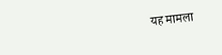यह मामला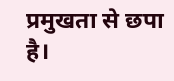प्रमुखता से छपा है।